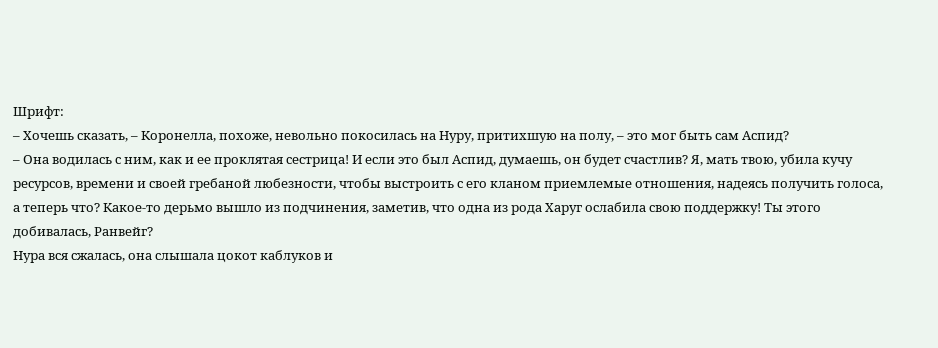Шрифт:
– Хочешь сказать, – Коронелла, похоже, невольно покосилась на Нуру, притихшую на полу, – это мог быть сам Аспид?
– Она водилась с ним, как и ее проклятая сестрица! И если это был Аспид, думаешь, он будет счастлив? Я, мать твою, убила кучу ресурсов, времени и своей гребаной любезности, чтобы выстроить с его кланом приемлемые отношения, надеясь получить голоса, а теперь что? Какое-то дерьмо вышло из подчинения, заметив, что одна из рода Харуг ослабила свою поддержку! Ты этого добивалась, Ранвейг?
Нура вся сжалась, она слышала цокот каблуков и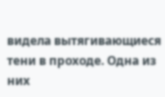видела вытягивающиеся тени в проходе. Одна из них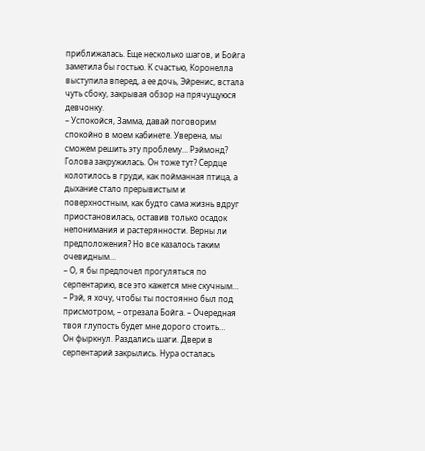приближалась. Еще несколько шагов, и Бойга заметила бы гостью. К счастью, Коронелла выступила вперед, а ее дочь, Эйренис, встала чуть сбоку, закрывая обзор на прячущуюся девчонку.
– Успокойся, Замма, давай поговорим спокойно в моем кабинете. Уверена, мы сможем решить эту проблему… Рэймонд?
Голова закружилась. Он тоже тут? Сердце колотилось в груди, как пойманная птица, а дыхание стало прерывистым и поверхностным, как будто сама жизнь вдруг приостановилась, оставив только осадок непонимания и растерянности. Верны ли предположения? Но все казалось таким очевидным…
– О, я бы предпочел прогуляться по серпентарию, все это кажется мне скучным…
– Рэй, я хочу, чтобы ты постоянно был под присмотром, – отрезала Бойга. – Очередная твоя глупость будет мне дорого стоить…
Он фыркнул. Раздались шаги. Двери в серпентарий закрылись. Нура осталась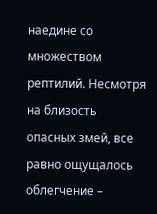наедине со множеством рептилий. Несмотря на близость опасных змей, все равно ощущалось облегчение –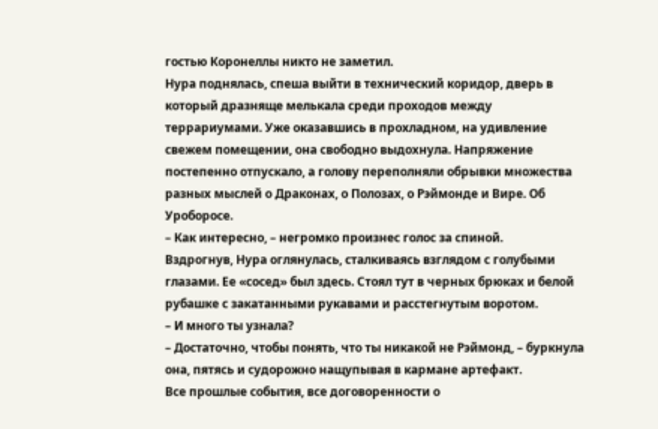гостью Коронеллы никто не заметил.
Нура поднялась, спеша выйти в технический коридор, дверь в который дразняще мелькала среди проходов между террариумами. Уже оказавшись в прохладном, на удивление свежем помещении, она свободно выдохнула. Напряжение постепенно отпускало, а голову переполняли обрывки множества разных мыслей о Драконах, о Полозах, о Рэймонде и Вире. Об Уроборосе.
– Как интересно, – негромко произнес голос за спиной.
Вздрогнув, Нура оглянулась, сталкиваясь взглядом с голубыми глазами. Ее «сосед» был здесь. Стоял тут в черных брюках и белой рубашке с закатанными рукавами и расстегнутым воротом.
– И много ты узнала?
– Достаточно, чтобы понять, что ты никакой не Рэймонд, – буркнула она, пятясь и судорожно нащупывая в кармане артефакт.
Все прошлые события, все договоренности о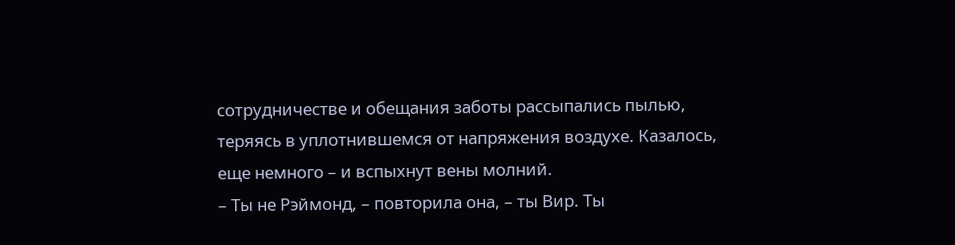сотрудничестве и обещания заботы рассыпались пылью, теряясь в уплотнившемся от напряжения воздухе. Казалось, еще немного – и вспыхнут вены молний.
– Ты не Рэймонд, – повторила она, – ты Вир. Ты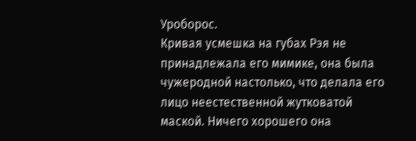Уроборос.
Кривая усмешка на губах Рэя не принадлежала его мимике, она была чужеродной настолько, что делала его лицо неестественной жутковатой маской. Ничего хорошего она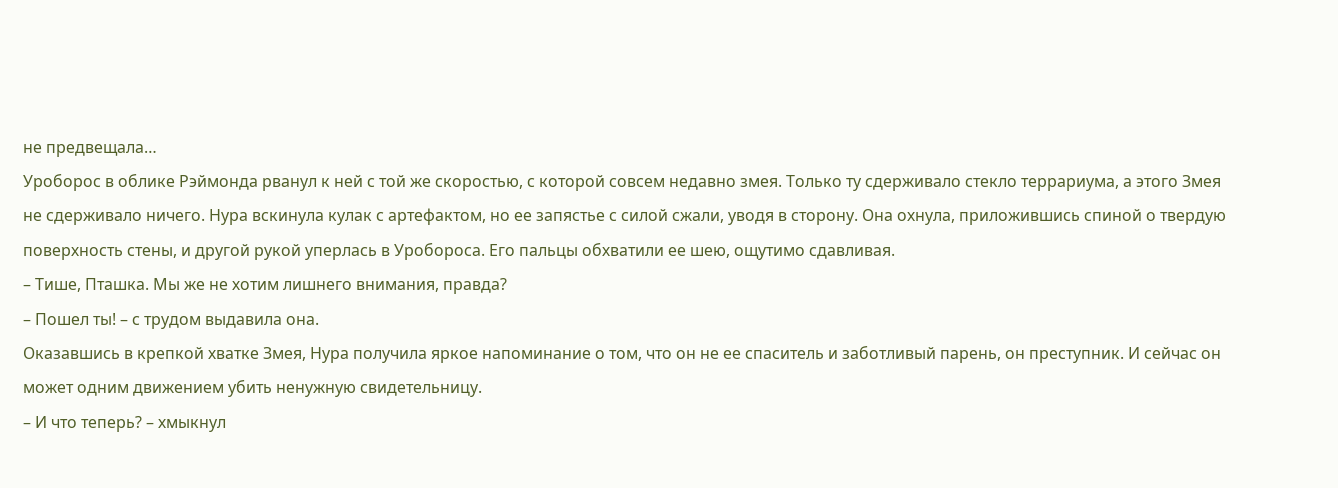не предвещала…
Уроборос в облике Рэймонда рванул к ней с той же скоростью, с которой совсем недавно змея. Только ту сдерживало стекло террариума, а этого Змея не сдерживало ничего. Нура вскинула кулак с артефактом, но ее запястье с силой сжали, уводя в сторону. Она охнула, приложившись спиной о твердую поверхность стены, и другой рукой уперлась в Уробороса. Его пальцы обхватили ее шею, ощутимо сдавливая.
– Тише, Пташка. Мы же не хотим лишнего внимания, правда?
– Пошел ты! – с трудом выдавила она.
Оказавшись в крепкой хватке Змея, Нура получила яркое напоминание о том, что он не ее спаситель и заботливый парень, он преступник. И сейчас он может одним движением убить ненужную свидетельницу.
– И что теперь? – хмыкнул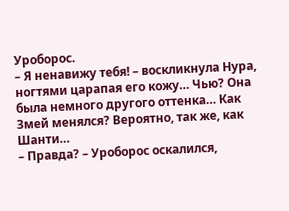Уроборос.
– Я ненавижу тебя! – воскликнула Нура, ногтями царапая его кожу… Чью? Она была немного другого оттенка… Как Змей менялся? Вероятно, так же, как Шанти…
– Правда? – Уроборос оскалился,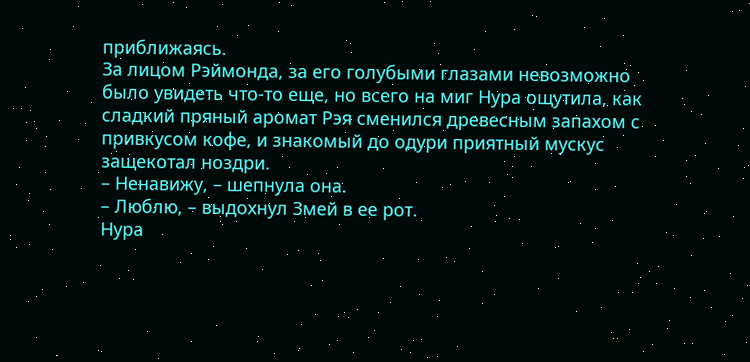приближаясь.
За лицом Рэймонда, за его голубыми глазами невозможно было увидеть что-то еще, но всего на миг Нура ощутила, как сладкий пряный аромат Рэя сменился древесным запахом с привкусом кофе, и знакомый до одури приятный мускус защекотал ноздри.
– Ненавижу, – шепнула она.
– Люблю, – выдохнул Змей в ее рот.
Нура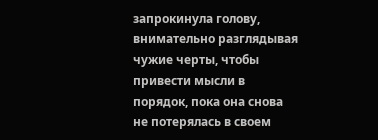запрокинула голову, внимательно разглядывая чужие черты, чтобы привести мысли в порядок, пока она снова не потерялась в своем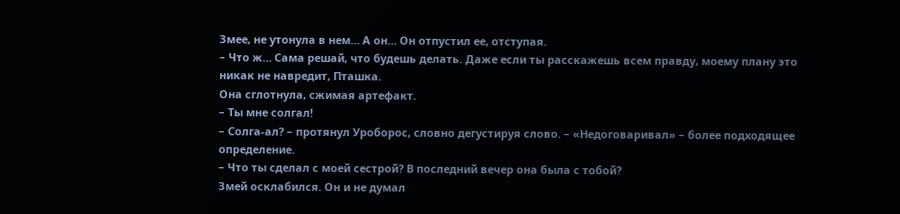Змее, не утонула в нем… А он… Он отпустил ее, отступая.
– Что ж… Сама решай, что будешь делать. Даже если ты расскажешь всем правду, моему плану это никак не навредит, Пташка.
Она сглотнула, сжимая артефакт.
– Ты мне солгал!
– Солга-ал? – протянул Уроборос, словно дегустируя слово. – «Недоговаривал» – более подходящее определение.
– Что ты сделал с моей сестрой? В последний вечер она была с тобой?
Змей осклабился. Он и не думал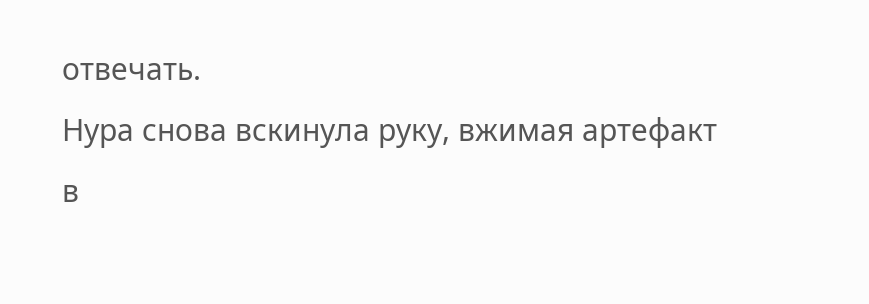отвечать.
Нура снова вскинула руку, вжимая артефакт в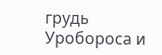грудь Уробороса и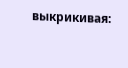выкрикивая: